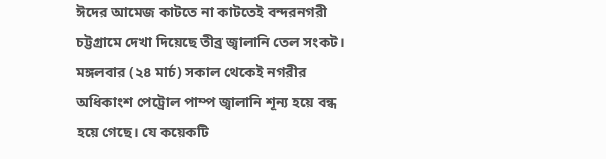ঈদের আমেজ কাটতে না কাটতেই বন্দরনগরী চট্টগ্রামে দেখা দিয়েছে তীব্র জ্বালানি তেল সংকট। মঙ্গলবার (২৪ মার্চ) সকাল থেকেই নগরীর অধিকাংশ পেট্রোল পাম্প জ্বালানি শূন্য হয়ে বন্ধ হয়ে গেছে। যে কয়েকটি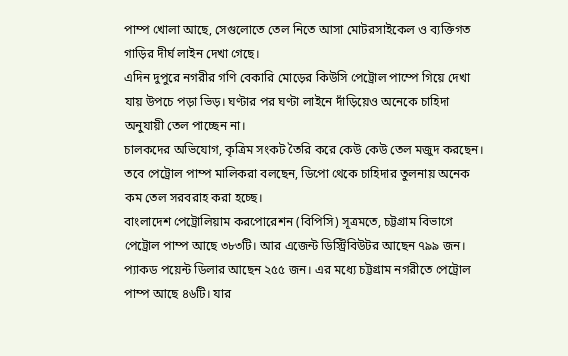পাম্প খোলা আছে, সেগুলোতে তেল নিতে আসা মোটরসাইকেল ও ব্যক্তিগত গাড়ির দীর্ঘ লাইন দেখা গেছে।
এদিন দুপুরে নগরীর গণি বেকারি মোড়ের কিউসি পেট্রোল পাম্পে গিয়ে দেখা যায় উপচে পড়া ভিড়। ঘণ্টার পর ঘণ্টা লাইনে দাঁড়িয়েও অনেকে চাহিদা অনুযায়ী তেল পাচ্ছেন না।
চালকদের অভিযোগ, কৃত্রিম সংকট তৈরি করে কেউ কেউ তেল মজুদ করছেন। তবে পেট্রোল পাম্প মালিকরা বলছেন, ডিপো থেকে চাহিদার তুলনায় অনেক কম তেল সরবরাহ করা হচ্ছে।
বাংলাদেশ পেট্রোলিয়াম করপোরেশন (বিপিসি) সূত্রমতে, চট্টগ্রাম বিভাগে পেট্রোল পাম্প আছে ৩৮৩টি। আর এজেন্ট ডিস্ট্রিবিউটর আছেন ৭৯৯ জন। প্যাকড পয়েন্ট ডিলার আছেন ২৫৫ জন। এর মধ্যে চট্টগ্রাম নগরীতে পেট্রোল পাম্প আছে ৪৬টি। যার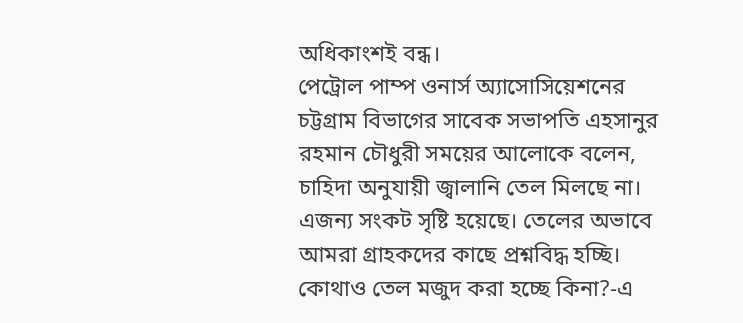অধিকাংশই বন্ধ।
পেট্রোল পাম্প ওনার্স অ্যাসোসিয়েশনের চট্টগ্রাম বিভাগের সাবেক সভাপতি এহসানুর রহমান চৌধুরী সময়ের আলোকে বলেন, চাহিদা অনুযায়ী জ্বালানি তেল মিলছে না। এজন্য সংকট সৃষ্টি হয়েছে। তেলের অভাবে আমরা গ্রাহকদের কাছে প্রশ্নবিদ্ধ হচ্ছি।
কোথাও তেল মজুদ করা হচ্ছে কিনা?-এ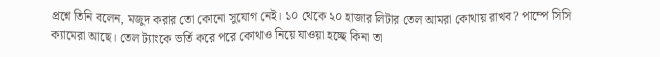প্রশ্নে তিনি বলেন, মজুদ করার তো কোনো সুযোগ নেই। ১০ থেকে ২০ হাজার লিটার তেল আমরা কোথায় রাখব? পাম্পে সিসি ক্যামেরা আছে। তেল ট্যাংকে ভর্তি করে পরে কোথাও নিয়ে যাওয়া হচ্ছে কিনা তা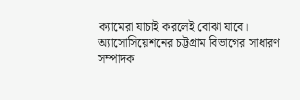ক্যামেরা যাচাই করলেই বোঝা যাবে।
অ্যাসোসিয়েশনের চট্টগ্রাম বিভাগের সাধারণ সম্পাদক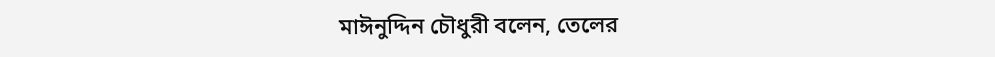মাঈনুদ্দিন চৌধুরী বলেন, তেলের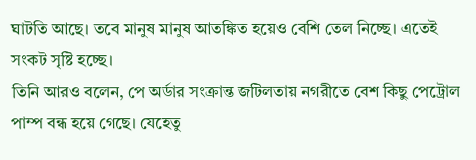ঘাটতি আছে। তবে মানুষ মানুষ আতঙ্কিত হয়েও বেশি তেল নিচ্ছে। এতেই সংকট সৃষ্টি হচ্ছে।
তিনি আরও বলেন, পে অর্ডার সংক্রান্ত জটিলতায় নগরীতে বেশ কিছু পেট্রোল পাম্প বন্ধ হয়ে গেছে। যেহেতু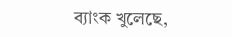ব্যাংক খুলেছে,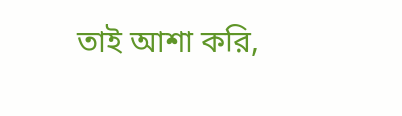তাই আশা করি,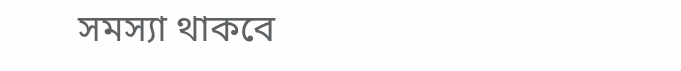সমস্যা থাকবে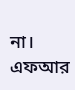না।
এফআর